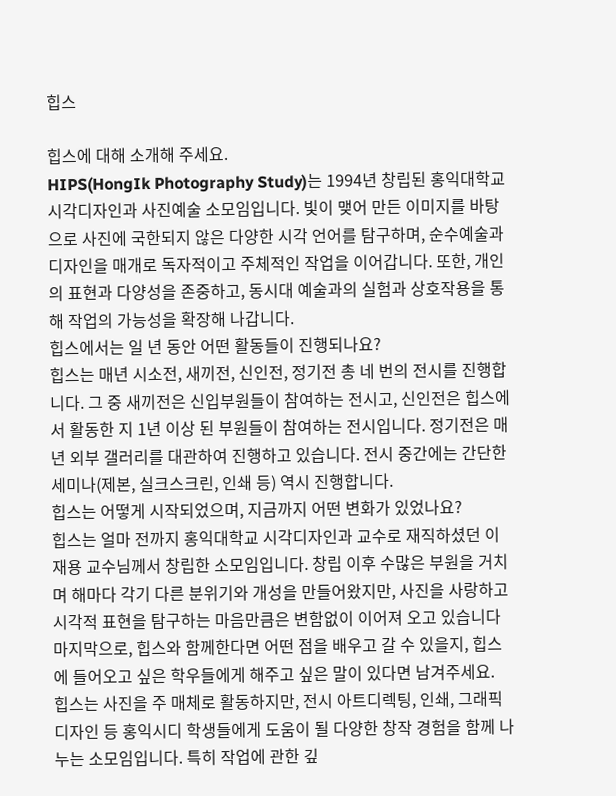힙스

힙스에 대해 소개해 주세요.
HIPS(HongIk Photography Study)는 1994년 창립된 홍익대학교 시각디자인과 사진예술 소모임입니다. 빛이 맺어 만든 이미지를 바탕으로 사진에 국한되지 않은 다양한 시각 언어를 탐구하며, 순수예술과 디자인을 매개로 독자적이고 주체적인 작업을 이어갑니다. 또한, 개인의 표현과 다양성을 존중하고, 동시대 예술과의 실험과 상호작용을 통해 작업의 가능성을 확장해 나갑니다.
힙스에서는 일 년 동안 어떤 활동들이 진행되나요?
힙스는 매년 시소전, 새끼전, 신인전, 정기전 총 네 번의 전시를 진행합니다. 그 중 새끼전은 신입부원들이 참여하는 전시고, 신인전은 힙스에서 활동한 지 1년 이상 된 부원들이 참여하는 전시입니다. 정기전은 매년 외부 갤러리를 대관하여 진행하고 있습니다. 전시 중간에는 간단한 세미나(제본, 실크스크린, 인쇄 등) 역시 진행합니다.
힙스는 어떻게 시작되었으며, 지금까지 어떤 변화가 있었나요?
힙스는 얼마 전까지 홍익대학교 시각디자인과 교수로 재직하셨던 이재용 교수님께서 창립한 소모임입니다. 창립 이후 수많은 부원을 거치며 해마다 각기 다른 분위기와 개성을 만들어왔지만, 사진을 사랑하고 시각적 표현을 탐구하는 마음만큼은 변함없이 이어져 오고 있습니다
마지막으로, 힙스와 함께한다면 어떤 점을 배우고 갈 수 있을지, 힙스에 들어오고 싶은 학우들에게 해주고 싶은 말이 있다면 남겨주세요.
힙스는 사진을 주 매체로 활동하지만, 전시 아트디렉팅, 인쇄, 그래픽 디자인 등 홍익시디 학생들에게 도움이 될 다양한 창작 경험을 함께 나누는 소모임입니다. 특히 작업에 관한 깊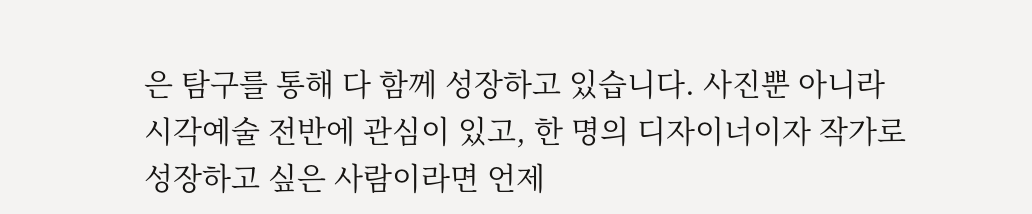은 탐구를 통해 다 함께 성장하고 있습니다. 사진뿐 아니라 시각예술 전반에 관심이 있고, 한 명의 디자이너이자 작가로 성장하고 싶은 사람이라면 언제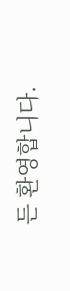든 환영합니다.